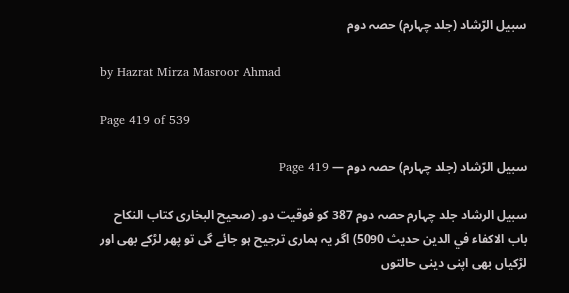سبیل الرّشاد (جلد چہارم) حصہ دوم

by Hazrat Mirza Masroor Ahmad

Page 419 of 539

سبیل الرّشاد (جلد چہارم) حصہ دوم — Page 419

سبیل الرشاد جلد چہارم حصہ دوم 387 کو فوقیت دو۔ (صحیح البخارى كتاب النكاح باب الاكفاء في الدين حديث 5090) اگر یہ ہماری ترجیح ہو جائے گی تو پھر لڑکے بھی اور لڑکیاں بھی اپنی دینی حالتوں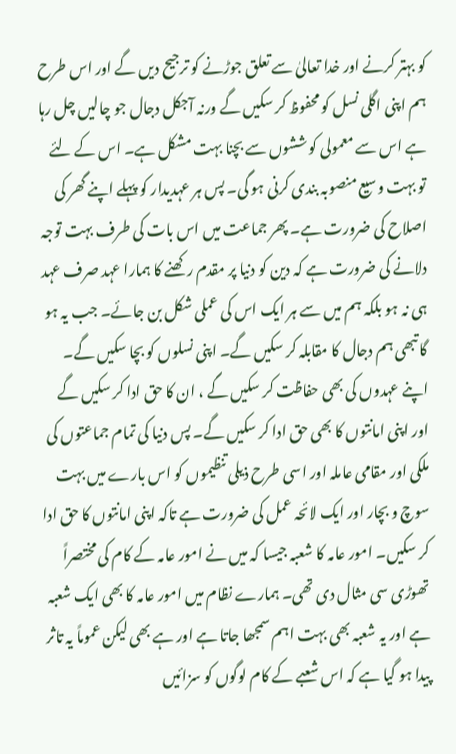کو بہتر کرنے اور خدا تعالیٰ سے تعلق جوڑنے کو ترجیح دیں گے اور اس طرح ہم اپنی اگلی نسل کو محفوظ کر سکیں گے ورنہ آجکل دجال جو چالیں چل رہا ہے اس سے معمولی کوششوں سے بچنا بہت مشکل ہے۔ اس کے لئے تو بہت وسیع منصوبہ بندی کرنی ہو گی۔ پس ہر عہدیدار کو پہلے اپنے گھر کی اصلاح کی ضرورت ہے۔ پھر جماعت میں اس بات کی طرف بہت توجہ دلانے کی ضرورت ہے کہ دین کو دنیا پر مقدم رکھنے کا ہمارا عہد صرف عہد ہی نہ ہو بلکہ ہم میں سے ہر ایک اس کی عملی شکل بن جائے۔ جب یہ ہو گا تبھی ہم دجال کا مقابلہ کر سکیں گے۔ اپنی نسلوں کو بچا سکیں گے۔ اپنے عہدوں کی بھی حفاظت کر سکیں گے ، ان کا حق ادا کر سکیں گے اور اپنی امانتوں کا بھی حق ادا کر سکیں گے۔ پس دنیا کی تمام جماعتوں کی ملکی اور مقامی عاملہ اور اسی طرح ذیلی تنظیموں کو اس بارے میں بہت سوچ و بچار اور ایک لائحہ عمل کی ضرورت ہے تاکہ اپنی امانتوں کا حق ادا کر سکیں۔ امور عامہ کا شعبہ جیسا کہ میں نے امور عامہ کے کام کی مختصراً تھوڑی سی مثال دی تھی۔ ہمارے نظام میں امور عامہ کا بھی ایک شعبہ ہے اور یہ شعبہ بھی بہت اہم سمجھا جاتا ہے اور ہے بھی لیکن عموماً یہ تاثر پیدا ہو گیا ہے کہ اس شعبے کے کام لوگوں کو سزائیں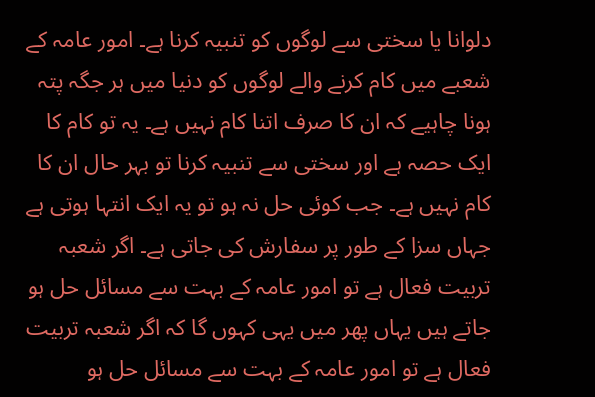دلوانا یا سختی سے لوگوں کو تنبیہ کرنا ہے۔ امور عامہ کے شعبے میں کام کرنے والے لوگوں کو دنیا میں ہر جگہ پتہ ہونا چاہیے کہ ان کا صرف اتنا کام نہیں ہے۔ یہ تو کام کا ایک حصہ ہے اور سختی سے تنبیہ کرنا تو بہر حال ان کا کام نہیں ہے۔ جب کوئی حل نہ ہو تو یہ ایک انتہا ہوتی ہے جہاں سزا کے طور پر سفارش کی جاتی ہے۔ اگر شعبہ تربیت فعال ہے تو امور عامہ کے بہت سے مسائل حل ہو جاتے ہیں یہاں پھر میں یہی کہوں گا کہ اگر شعبہ تربیت فعال ہے تو امور عامہ کے بہت سے مسائل حل ہو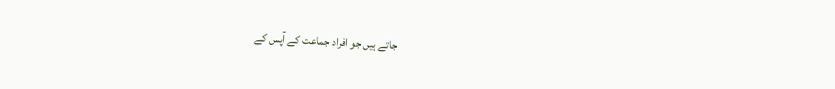جاتے ہیں جو افراد جماعت کے آپس کے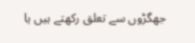جھگڑوں سے تعلق رکھتے ہیں یا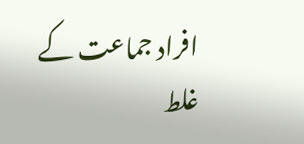افراد جماعت کے غلط